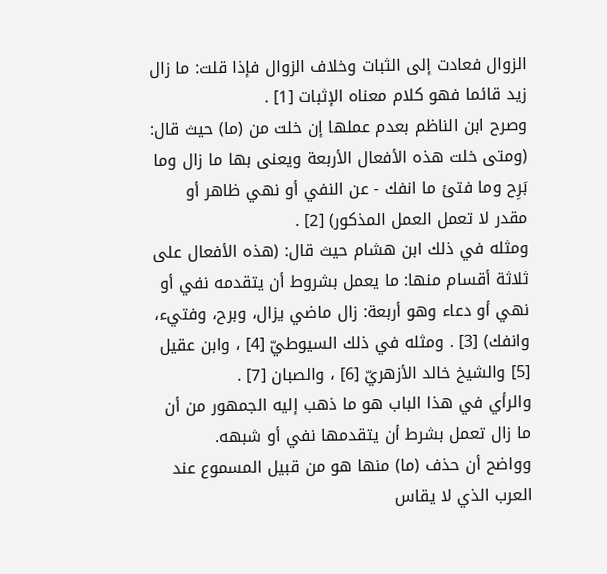الزوال فعادت إلى الثبات وخلاف الزوال فإذا قلت: ما زال زيد قائما فهو كلام معناه الإثبات [1] .
وصرح ابن الناظم بعدم عملها إن خلت من (ما) حيث قال: (ومتى خلت هذه الأفعال الأربعة ويعنى بها ما زال وما بَرِح وما فتئ ما انفك - عن النفي أو نهي ظاهر أو مقدر لا تعمل العمل المذكور) [2] .
ومثله في ذلك ابن هشام حيث قال: (هذه الأفعال على ثلاثة أقسام منها: ما يعمل بشروط أن يتقدمه نفي أو نهي أو دعاء وهو أربعة: زال ماضي يزال، وبرح، وفتيء، وانفك) [3] . ومثله في ذلك السيوطيّ [4] ، وابن عقيل [5] والشيخ خالد الأزهريّ [6] ، والصبان [7] .
والرأي في هذا الباب هو ما ذهب إليه الجمهور من أن ما زال تعمل بشرط أن يتقدمها نفي أو شبهه.
وواضح أن حذف (ما) منها هو من قبيل المسموع عند العرب الذي لا يقاس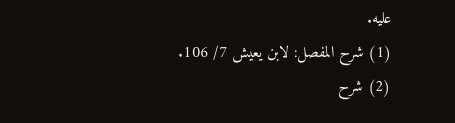عليه.
(1) شرح المفصل: لابن يعيش 7/ 106.
(2) شرح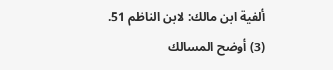ألفية ابن مالك: لابن الناظم 51.
(3) أوضح المسالك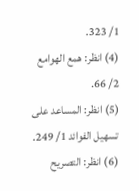1/ 323.
(4) انظر: همع الهوامع 2/ 66.
(5) انظر: المساعد على تسهيل الفوائد 1/ 249.
(6) انظر: التصريح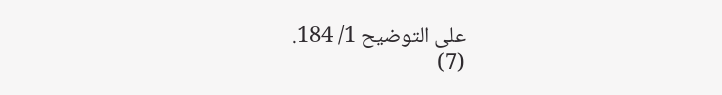على التوضيح 1/ 184.
(7)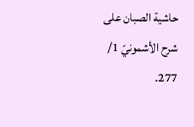حاشية الصبان على شرح الأشمونيّ 1/ 277.